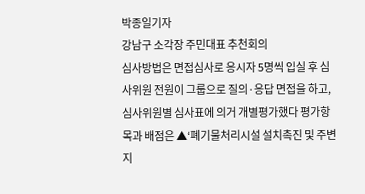박종일기자
강남구 소각장 주민대표 추천회의
심사방법은 면접심사로 응시자 5명씩 입실 후 심사위원 전원이 그룹으로 질의·응답 면접을 하고, 심사위원별 심사표에 의거 개별평가했다 평가항목과 배점은 ▲‘폐기물처리시설 설치촉진 및 주변지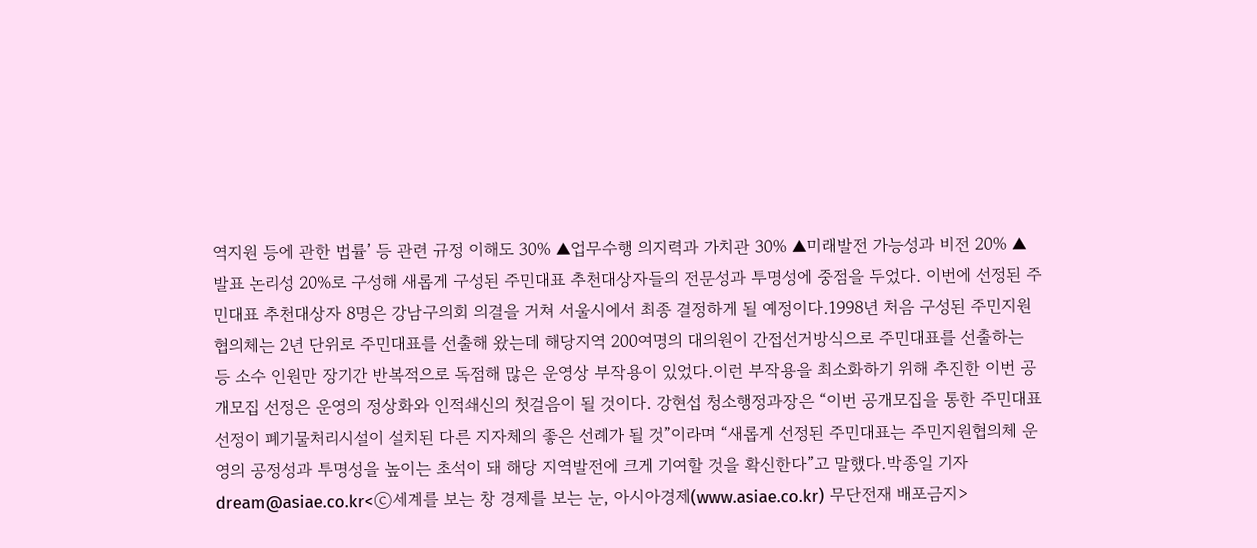역지원 등에 관한 법률’ 등 관련 규정 이해도 30% ▲업무수행 의지력과 가치관 30% ▲미래발전 가능성과 비전 20% ▲발표 논리성 20%로 구성해 새롭게 구성된 주민대표 추천대상자들의 전문성과 투명성에 중점을 두었다. 이번에 선정된 주민대표 추천대상자 8명은 강남구의회 의결을 거쳐 서울시에서 최종 결정하게 될 예정이다.1998년 처음 구성된 주민지원협의체는 2년 단위로 주민대표를 선출해 왔는데 해당지역 200여명의 대의원이 간접선거방식으로 주민대표를 선출하는 등 소수 인원만 장기간 반복적으로 독점해 많은 운영상 부작용이 있었다.이런 부작용을 최소화하기 위해 추진한 이번 공개모집 선정은 운영의 정상화와 인적쇄신의 첫걸음이 될 것이다. 강현섭 청소행정과장은 “이번 공개모집을 통한 주민대표 선정이 폐기물처리시설이 설치된 다른 지자체의 좋은 선례가 될 것”이라며 “새롭게 선정된 주민대표는 주민지원협의체 운영의 공정성과 투명성을 높이는 초석이 돼 해당 지역발전에 크게 기여할 것을 확신한다”고 말했다.박종일 기자 dream@asiae.co.kr<ⓒ세계를 보는 창 경제를 보는 눈, 아시아경제(www.asiae.co.kr) 무단전재 배포금지>